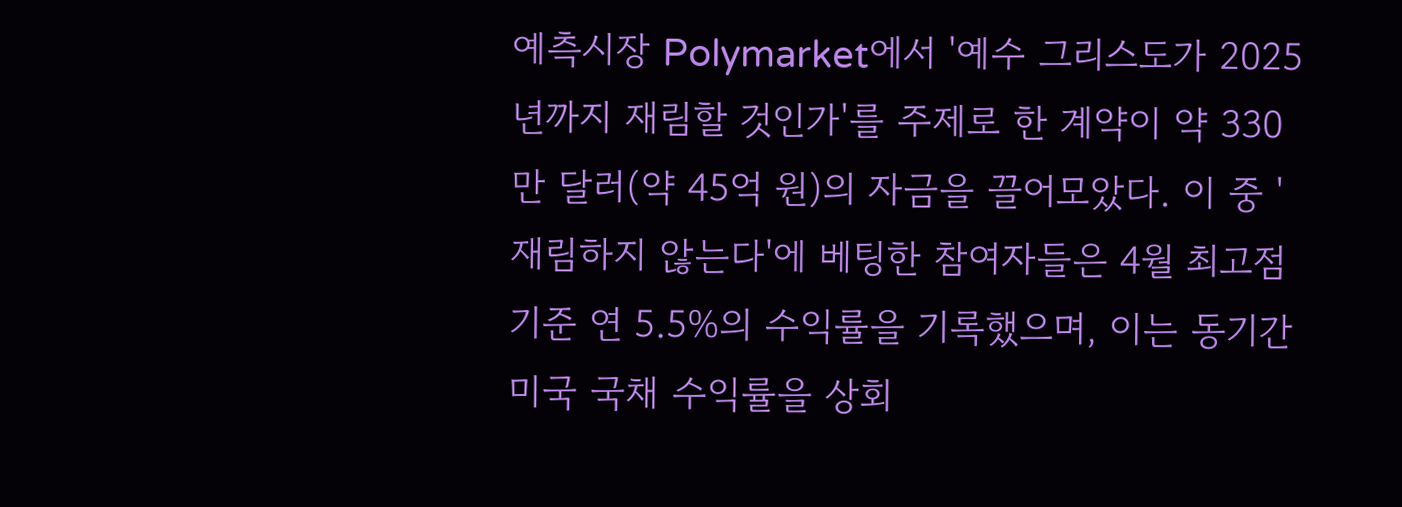예측시장 Polymarket에서 '예수 그리스도가 2025년까지 재림할 것인가'를 주제로 한 계약이 약 330만 달러(약 45억 원)의 자금을 끌어모았다. 이 중 '재림하지 않는다'에 베팅한 참여자들은 4월 최고점 기준 연 5.5%의 수익률을 기록했으며, 이는 동기간 미국 국채 수익률을 상회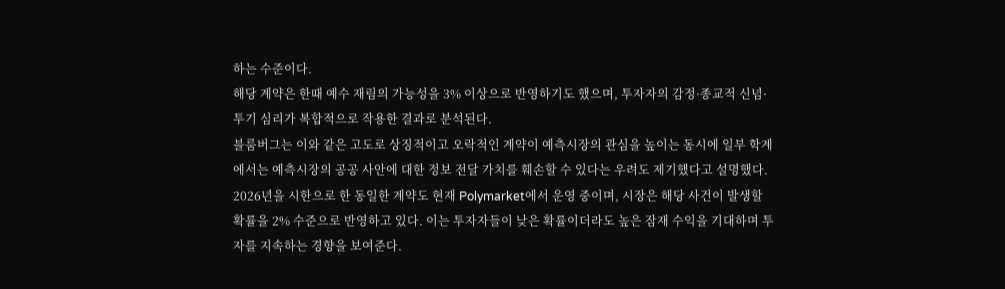하는 수준이다.
해당 계약은 한때 예수 재림의 가능성을 3% 이상으로 반영하기도 했으며, 투자자의 감정·종교적 신념·투기 심리가 복합적으로 작용한 결과로 분석된다.
블룸버그는 이와 같은 고도로 상징적이고 오락적인 계약이 예측시장의 관심을 높이는 동시에 일부 학계에서는 예측시장의 공공 사안에 대한 정보 전달 가치를 훼손할 수 있다는 우려도 제기했다고 설명했다.
2026년을 시한으로 한 동일한 계약도 현재 Polymarket에서 운영 중이며, 시장은 해당 사건이 발생할 확률을 2% 수준으로 반영하고 있다. 이는 투자자들이 낮은 확률이더라도 높은 잠재 수익을 기대하며 투자를 지속하는 경향을 보여준다.